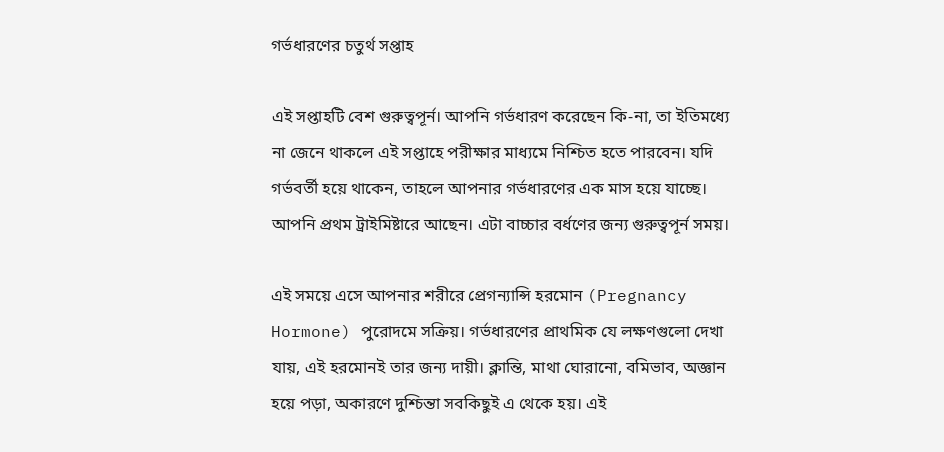গর্ভধারণের চতুর্থ সপ্তাহ

এই সপ্তাহটি বেশ গুরুত্বপূর্ন। আপনি গর্ভধারণ করেছেন কি-না, তা ইতিমধ্যে না জেনে থাকলে এই সপ্তাহে পরীক্ষার মাধ্যমে নিশ্চিত হতে পারবেন। যদি গর্ভবর্তী হয়ে থাকেন, তাহলে আপনার গর্ভধারণের এক মাস হয়ে যাচ্ছে। আপনি প্রথম ট্রাইমিষ্টারে আছেন। এটা বাচ্চার বর্ধণের জন্য গুরুত্বপূর্ন সময়।

এই সময়ে এসে আপনার শরীরে প্রেগন্যান্সি হরমোন (Pregnancy Hormone) পুরোদমে সক্রিয়। গর্ভধারণের প্রাথমিক যে লক্ষণগুলো দেখা যায়, এই হরমোনই তার জন্য দায়ী। ক্লান্তি, মাথা ঘোরানো, বমিভাব, অজ্ঞান হয়ে পড়া, অকারণে দুশ্চিন্তা সবকিছুই এ থেকে হয়। এই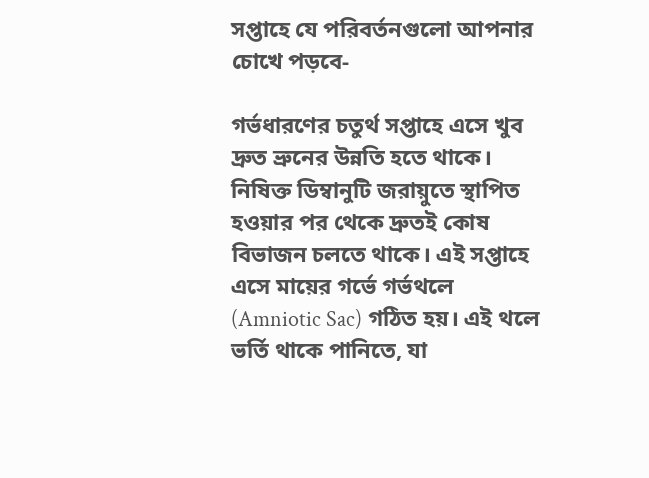সপ্তাহে যে পরিবর্তনগুলো আপনার চোখে পড়বে-

গর্ভধারণের চতুর্থ সপ্তাহে এসে খুব দ্রুত ভ্রুনের উন্নতি হতে থাকে। নিষিক্ত ডিম্বানুটি জরায়ুতে স্থাপিত হওয়ার পর থেকে দ্রুতই কোষ বিভাজন চলতে থাকে। এই সপ্তাহে এসে মায়ের গর্ভে গর্ভথলে (Amniotic Sac) গঠিত হয়। এই থলে ভর্তি থাকে পানিতে, যা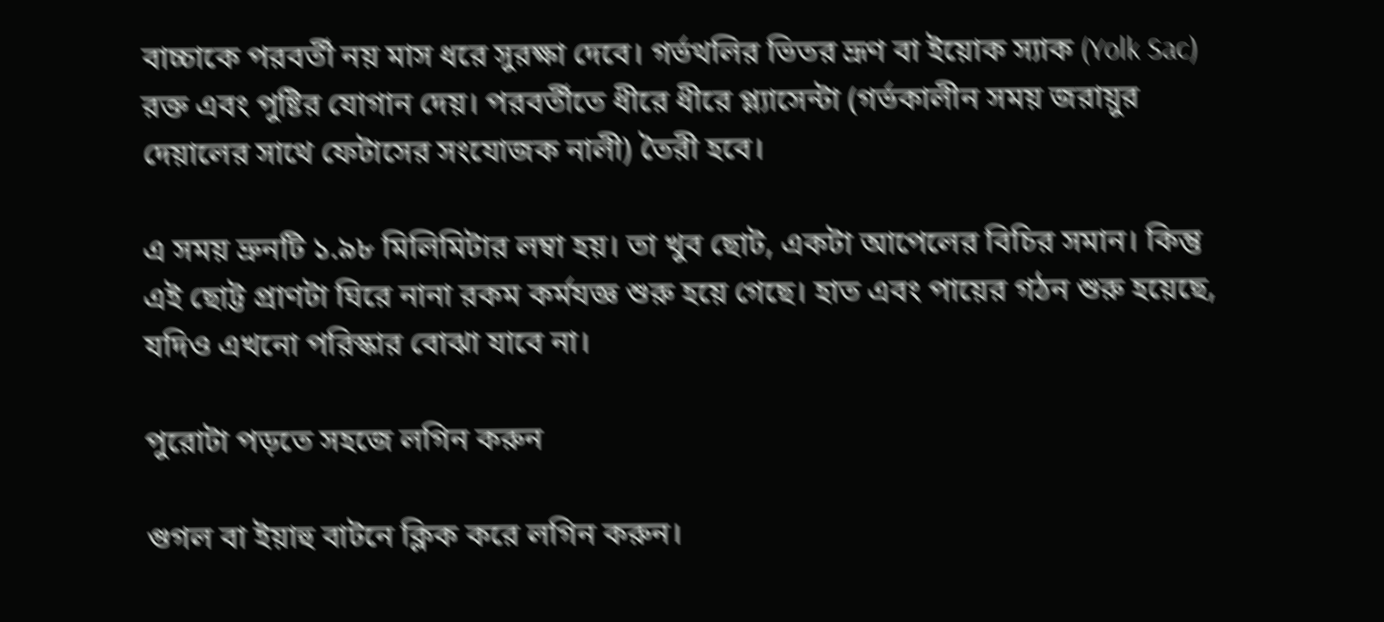বাচ্চাকে পরবর্তী নয় মাস ধরে সুরক্ষা দেবে। গর্ভথলির ভিতর ভ্রূণ বা ইয়োক স্যাক (Yolk Sac) রক্ত এবং পুষ্টির যোগান দেয়। পরবর্তীতে ধীরে ধীরে প্ল্যাসেন্টা (গর্ভকালীন সময় জরায়ুর দেয়ালের সাথে ফেটাসের সংযোজক নালী) তৈরী হবে।

এ সময় ভ্রুনটি ১.৯৮ মিলিমিটার লম্বা হয়। তা খুব ছোট, একটা আপেলের বিচির সমান। কিন্তু এই ছোট্ট প্রাণটা ঘিরে নানা রকম কর্মযজ্ঞ শুরু হয়ে গেছে। হাত এবং পায়ের গঠন শুরু হয়েছে, যদিও এখনো পরিস্কার বোঝা যাবে না।

পুরোটা পড়তে সহজে লগিন করুন

গুগল বা ইয়াহু বাটনে ক্লিক করে লগিন করুন।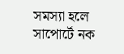সমস্যা হলে সাপোর্টে নক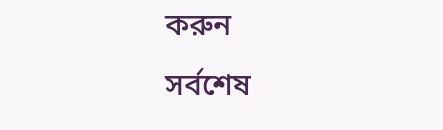করুন
সর্বশেষ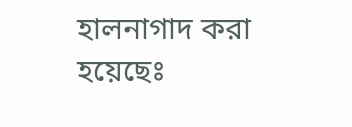হালনাগাদ করা হয়েছেঃ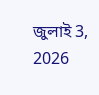জুলাই 3, 2026